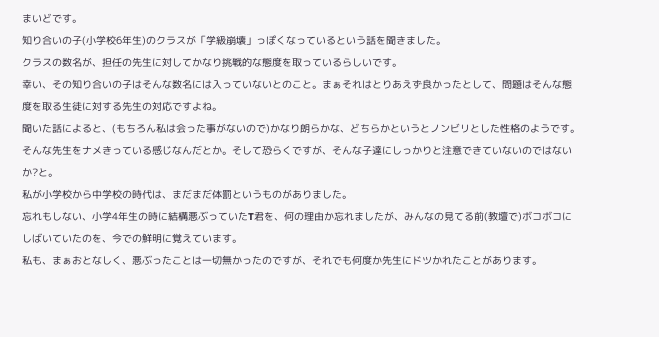まいどです。
知り合いの子(小学校6年生)のクラスが「学級崩壊」っぽくなっているという話を聞きました。
クラスの数名が、担任の先生に対してかなり挑戦的な態度を取っているらしいです。
幸い、その知り合いの子はそんな数名には入っていないとのこと。まぁそれはとりあえず良かったとして、問題はそんな態度を取る生徒に対する先生の対応ですよね。
聞いた話によると、(もちろん私は会った事がないので)かなり朗らかな、どちらかというとノンビリとした性格のようです。そんな先生をナメきっている感じなんだとか。そして恐らくですが、そんな子達にしっかりと注意できていないのではないか?と。
私が小学校から中学校の時代は、まだまだ体罰というものがありました。
忘れもしない、小学4年生の時に結構悪ぶっていたT君を、何の理由か忘れましたが、みんなの見てる前(教壇で)ボコボコにしばいていたのを、今での鮮明に覚えています。
私も、まぁおとなしく、悪ぶったことは一切無かったのですが、それでも何度か先生にドツかれたことがあります。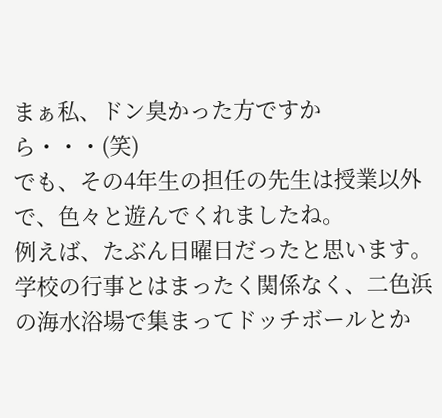まぁ私、ドン臭かった方ですから・・・(笑)
でも、その4年生の担任の先生は授業以外で、色々と遊んでくれましたね。
例えば、たぶん日曜日だったと思います。学校の行事とはまったく関係なく、二色浜の海水浴場で集まってドッチボールとか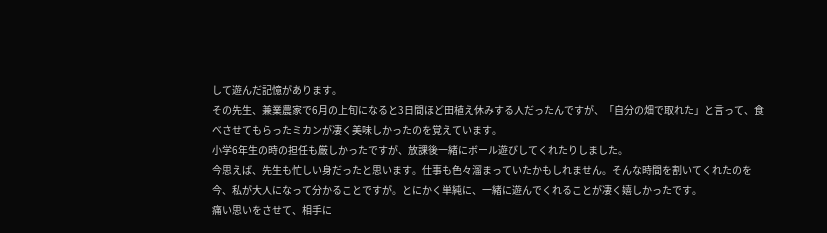して遊んだ記憶があります。
その先生、兼業農家で6月の上旬になると3日間ほど田植え休みする人だったんですが、「自分の畑で取れた」と言って、食べさせてもらったミカンが凄く美味しかったのを覚えています。
小学6年生の時の担任も厳しかったですが、放課後一緒にボール遊びしてくれたりしました。
今思えば、先生も忙しい身だったと思います。仕事も色々溜まっていたかもしれません。そんな時間を割いてくれたのを今、私が大人になって分かることですが。とにかく単純に、一緒に遊んでくれることが凄く嬉しかったです。
痛い思いをさせて、相手に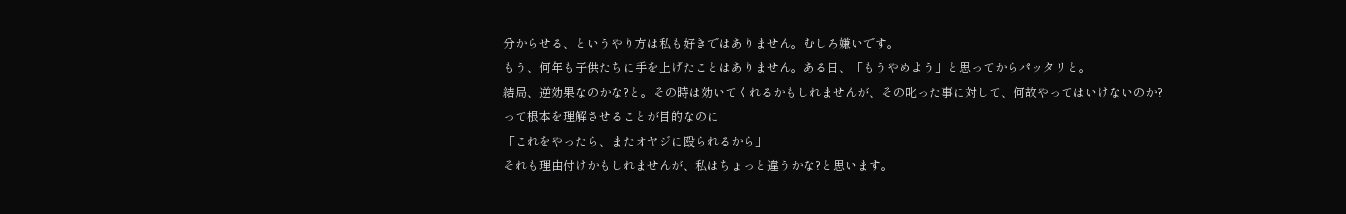分からせる、というやり方は私も好きではありません。むしろ嫌いです。
もう、何年も子供たちに手を上げたことはありません。ある日、「もうやめよう」と思ってからパッタリと。
結局、逆効果なのかな?と。その時は効いてくれるかもしれませんが、その叱った事に対して、何故やってはいけないのか?って根本を理解させることが目的なのに
「これをやったら、またオヤジに殴られるから」
それも理由付けかもしれませんが、私はちょっと違うかな?と思います。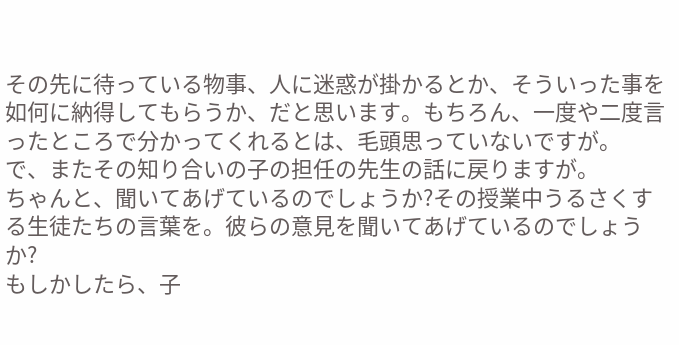その先に待っている物事、人に迷惑が掛かるとか、そういった事を如何に納得してもらうか、だと思います。もちろん、一度や二度言ったところで分かってくれるとは、毛頭思っていないですが。
で、またその知り合いの子の担任の先生の話に戻りますが。
ちゃんと、聞いてあげているのでしょうか?その授業中うるさくする生徒たちの言葉を。彼らの意見を聞いてあげているのでしょうか?
もしかしたら、子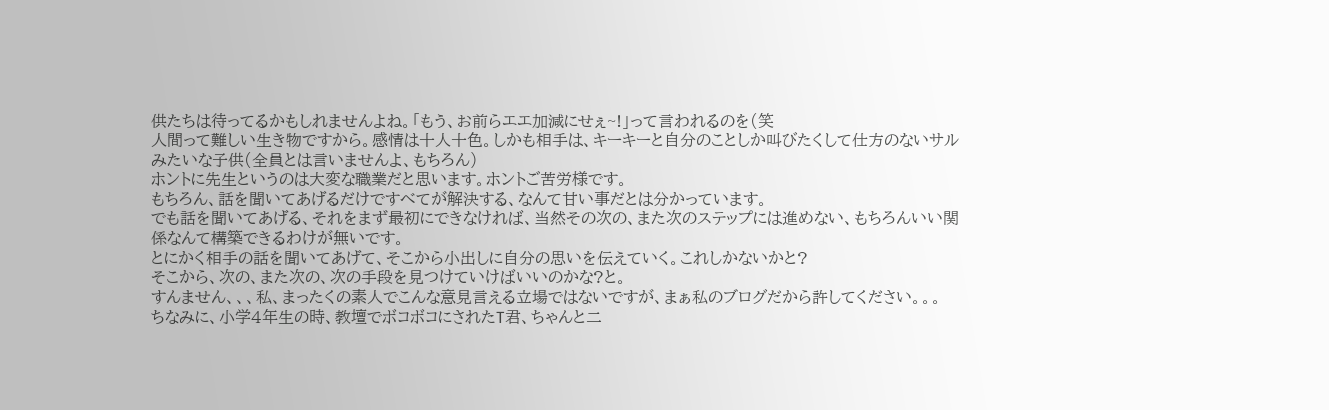供たちは待ってるかもしれませんよね。「もう、お前らエエ加減にせぇ~!」って言われるのを(笑
人間って難しい生き物ですから。感情は十人十色。しかも相手は、キーキーと自分のことしか叫びたくして仕方のないサルみたいな子供(全員とは言いませんよ、もちろん)
ホントに先生というのは大変な職業だと思います。ホントご苦労様です。
もちろん、話を聞いてあげるだけですべてが解決する、なんて甘い事だとは分かっています。
でも話を聞いてあげる、それをまず最初にできなければ、当然その次の、また次のステップには進めない、もちろんいい関係なんて構築できるわけが無いです。
とにかく相手の話を聞いてあげて、そこから小出しに自分の思いを伝えていく。これしかないかと?
そこから、次の、また次の、次の手段を見つけていけばいいのかな?と。
すんません、、、私、まったくの素人でこんな意見言える立場ではないですが、まぁ私のブログだから許してください。。。
ちなみに、小学4年生の時、教壇でボコボコにされたT君、ちゃんと二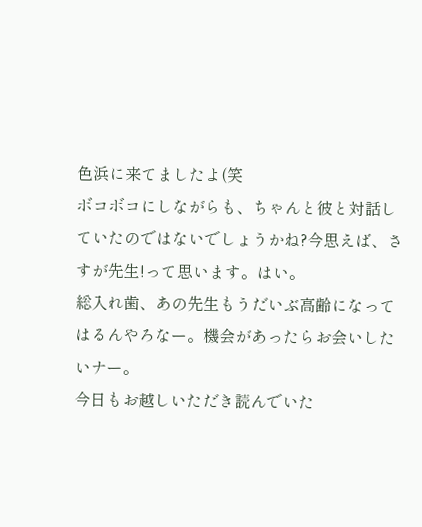色浜に来てましたよ(笑
ボコボコにしながらも、ちゃんと彼と対話していたのではないでしょうかね?今思えば、さすが先生!って思います。はい。
総入れ歯、あの先生もうだいぶ高齢になってはるんやろなー。機会があったらお会いしたいナー。
今日もお越しいただき読んでいた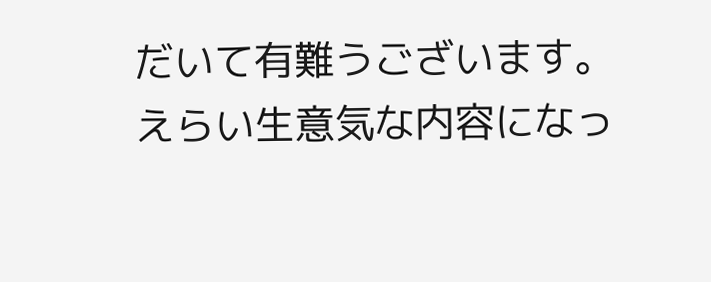だいて有難うございます。
えらい生意気な内容になっ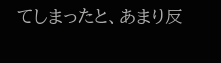てしまったと、あまり反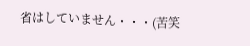省はしていません・・・(苦笑